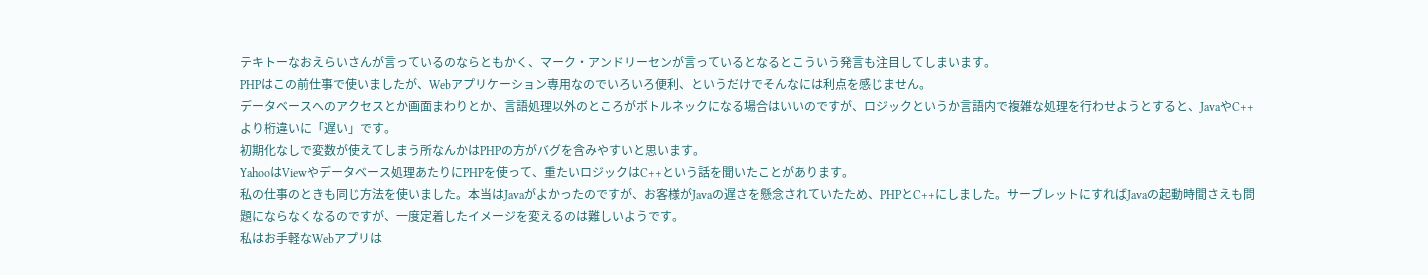テキトーなおえらいさんが言っているのならともかく、マーク・アンドリーセンが言っているとなるとこういう発言も注目してしまいます。
PHPはこの前仕事で使いましたが、Webアプリケーション専用なのでいろいろ便利、というだけでそんなには利点を感じません。
データベースへのアクセスとか画面まわりとか、言語処理以外のところがボトルネックになる場合はいいのですが、ロジックというか言語内で複雑な処理を行わせようとすると、JavaやC++より桁違いに「遅い」です。
初期化なしで変数が使えてしまう所なんかはPHPの方がバグを含みやすいと思います。
YahooはViewやデータベース処理あたりにPHPを使って、重たいロジックはC++という話を聞いたことがあります。
私の仕事のときも同じ方法を使いました。本当はJavaがよかったのですが、お客様がJavaの遅さを懸念されていたため、PHPとC++にしました。サーブレットにすればJavaの起動時間さえも問題にならなくなるのですが、一度定着したイメージを変えるのは難しいようです。
私はお手軽なWebアプリは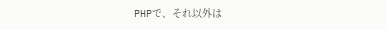PHPで、それ以外は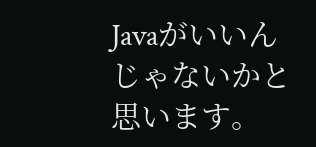Javaがいいんじゃないかと思います。